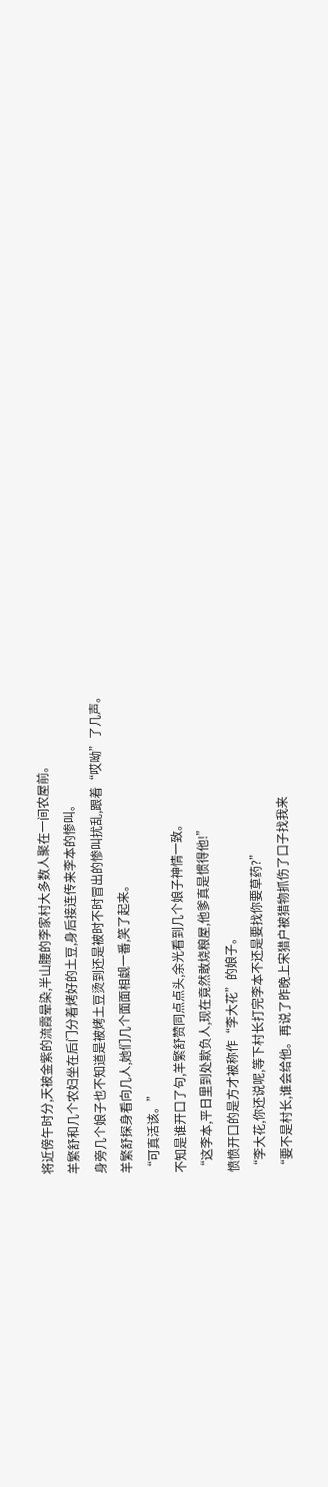将近傍午时分,天被金紫的流霞晕染,半山腰的李家村大多数人聚在一间农屋前。
羊繁舒和几个农妇坐在后门分着烤好的土豆,身后接连传来李本的惨叫。
身旁几个娘子也不知道是被烤土豆烫到还是被时不时冒出的惨叫扰乱,跟着“哎呦”了几声。
羊繁舒探身看向几人,她们几个面面相觑一番,笑了起来。
“可真活该。”
不知是谁开口了句,羊繁舒赞同点点头,余光看到几个娘子神情一致。
“这李本,平日里到处欺负人,现在竟然敢烧粮屋,他爹真是惯得他!”
愤愤开口的是方才被称作“李大花”的娘子。
“李大花,你还说呢,等下村长打完李本不还是要找你要草药?”
“要不是村长,谁会给他。再说了昨晚上宋猎户被猎物抓伤了口子找我来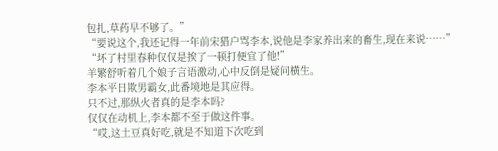包扎,草药早不够了。”
“要说这个,我还记得一年前宋猎户骂李本,说他是李家养出来的畜生,现在来说……”
“坏了村里春种仅仅是挨了一顿打便宜了他!”
羊繁舒听着几个娘子言语激动,心中反倒是疑问横生。
李本平日欺男霸女,此番境地是其应得。
只不过,那纵火者真的是李本吗?
仅仅在动机上,李本都不至于做这件事。
“哎,这土豆真好吃,就是不知道下次吃到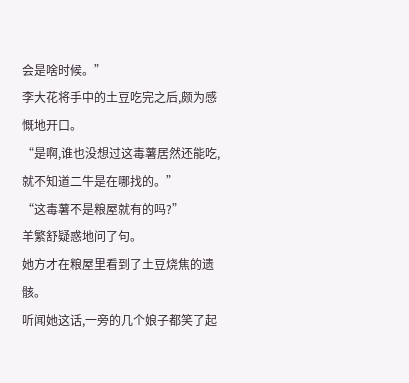会是啥时候。”
李大花将手中的土豆吃完之后,颇为感慨地开口。
“是啊,谁也没想过这毒薯居然还能吃,就不知道二牛是在哪找的。”
“这毒薯不是粮屋就有的吗?”
羊繁舒疑惑地问了句。
她方才在粮屋里看到了土豆烧焦的遗骸。
听闻她这话,一旁的几个娘子都笑了起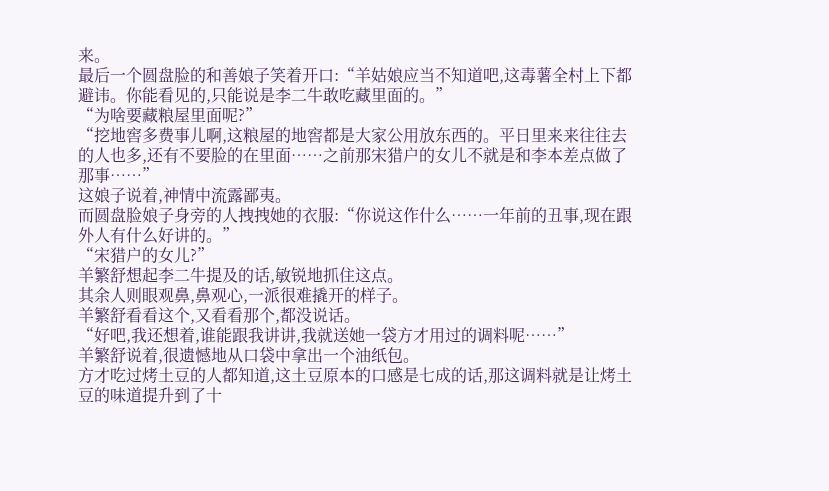来。
最后一个圆盘脸的和善娘子笑着开口:“羊姑娘应当不知道吧,这毒薯全村上下都避讳。你能看见的,只能说是李二牛敢吃藏里面的。”
“为啥要藏粮屋里面呢?”
“挖地窖多费事儿啊,这粮屋的地窖都是大家公用放东西的。平日里来来往往去的人也多,还有不要脸的在里面……之前那宋猎户的女儿不就是和李本差点做了那事……”
这娘子说着,神情中流露鄙夷。
而圆盘脸娘子身旁的人拽拽她的衣服:“你说这作什么……一年前的丑事,现在跟外人有什么好讲的。”
“宋猎户的女儿?”
羊繁舒想起李二牛提及的话,敏锐地抓住这点。
其余人则眼观鼻,鼻观心,一派很难撬开的样子。
羊繁舒看看这个,又看看那个,都没说话。
“好吧,我还想着,谁能跟我讲讲,我就送她一袋方才用过的调料呢……”
羊繁舒说着,很遗憾地从口袋中拿出一个油纸包。
方才吃过烤土豆的人都知道,这土豆原本的口感是七成的话,那这调料就是让烤土豆的味道提升到了十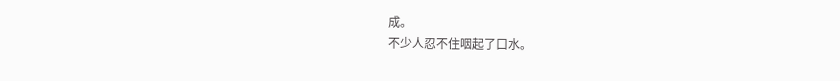成。
不少人忍不住咽起了口水。